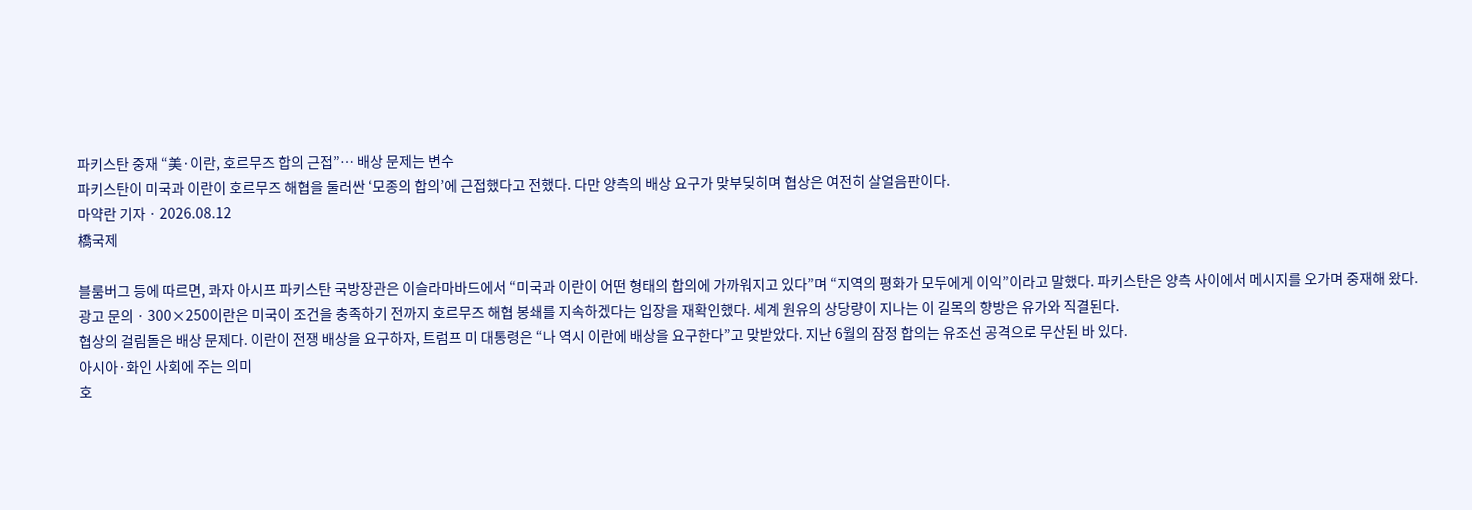파키스탄 중재 “美·이란, 호르무즈 합의 근접”… 배상 문제는 변수
파키스탄이 미국과 이란이 호르무즈 해협을 둘러싼 ‘모종의 합의’에 근접했다고 전했다. 다만 양측의 배상 요구가 맞부딪히며 협상은 여전히 살얼음판이다.
마약란 기자 · 2026.08.12
橋국제

블룸버그 등에 따르면, 콰자 아시프 파키스탄 국방장관은 이슬라마바드에서 “미국과 이란이 어떤 형태의 합의에 가까워지고 있다”며 “지역의 평화가 모두에게 이익”이라고 말했다. 파키스탄은 양측 사이에서 메시지를 오가며 중재해 왔다.
광고 문의 · 300×250이란은 미국이 조건을 충족하기 전까지 호르무즈 해협 봉쇄를 지속하겠다는 입장을 재확인했다. 세계 원유의 상당량이 지나는 이 길목의 향방은 유가와 직결된다.
협상의 걸림돌은 배상 문제다. 이란이 전쟁 배상을 요구하자, 트럼프 미 대통령은 “나 역시 이란에 배상을 요구한다”고 맞받았다. 지난 6월의 잠정 합의는 유조선 공격으로 무산된 바 있다.
아시아·화인 사회에 주는 의미
호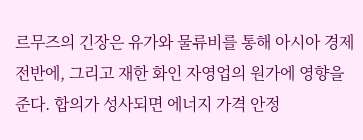르무즈의 긴장은 유가와 물류비를 통해 아시아 경제 전반에, 그리고 재한 화인 자영업의 원가에 영향을 준다. 합의가 성사되면 에너지 가격 안정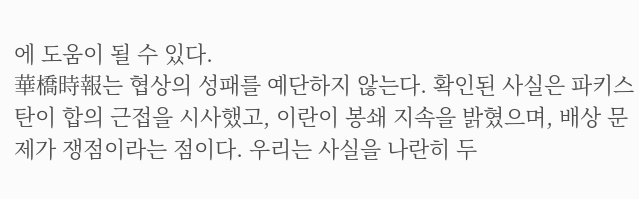에 도움이 될 수 있다.
華橋時報는 협상의 성패를 예단하지 않는다. 확인된 사실은 파키스탄이 합의 근접을 시사했고, 이란이 봉쇄 지속을 밝혔으며, 배상 문제가 쟁점이라는 점이다. 우리는 사실을 나란히 두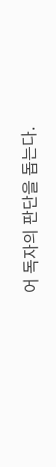어 독자의 판단을 돕는다.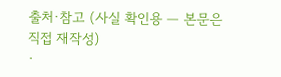출처·참고 (사실 확인용 — 본문은 직접 재작성)
·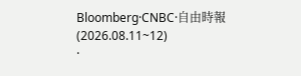Bloomberg·CNBC·自由時報 (2026.08.11~12)
·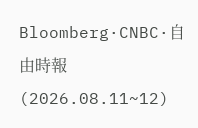Bloomberg·CNBC·自由時報 (2026.08.11~12)